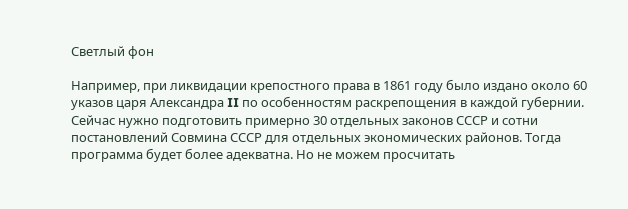Светлый фон

Например, при ликвидации крепостного права в 1861 году было издано около 60 указов царя Александра II по особенностям раскрепощения в каждой губернии. Сейчас нужно подготовить примерно 30 отдельных законов СССР и сотни постановлений Совмина СССР для отдельных экономических районов. Тогда программа будет более адекватна. Но не можем просчитать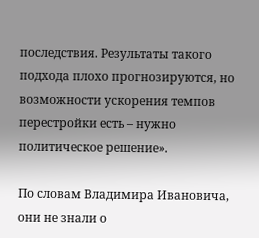последствия. Результаты такого подхода плохо прогнозируются, но возможности ускорения темпов перестройки есть – нужно политическое решение».

По словам Владимира Ивановича, они не знали о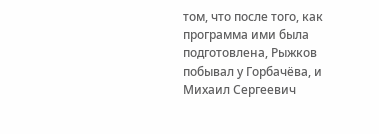том, что после того, как программа ими была подготовлена, Рыжков побывал у Горбачёва, и Михаил Сергеевич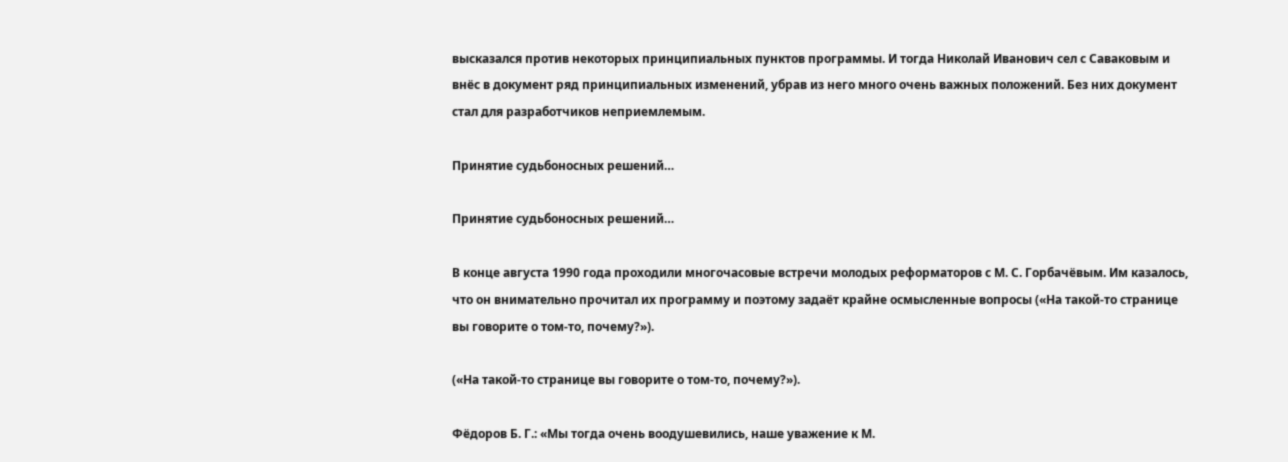высказался против некоторых принципиальных пунктов программы. И тогда Николай Иванович сел с Саваковым и внёс в документ ряд принципиальных изменений, убрав из него много очень важных положений. Без них документ стал для разработчиков неприемлемым.

Принятие судьбоносных решений…

Принятие судьбоносных решений…

В конце августа 1990 года проходили многочасовые встречи молодых реформаторов с М. С. Горбачёвым. Им казалось, что он внимательно прочитал их программу и поэтому задаёт крайне осмысленные вопросы («На такой-то странице вы говорите о том-то, почему?»).

(«На такой-то странице вы говорите о том-то, почему?»).

Фёдоров Б. Г.: «Мы тогда очень воодушевились, наше уважение к М.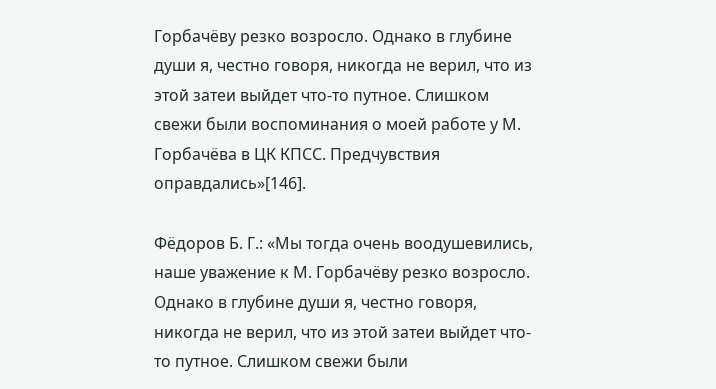Горбачёву резко возросло. Однако в глубине души я, честно говоря, никогда не верил, что из этой затеи выйдет что-то путное. Слишком свежи были воспоминания о моей работе у М. Горбачёва в ЦК КПСС. Предчувствия оправдались»[146].

Фёдоров Б. Г.: «Мы тогда очень воодушевились, наше уважение к М. Горбачёву резко возросло. Однако в глубине души я, честно говоря, никогда не верил, что из этой затеи выйдет что-то путное. Слишком свежи были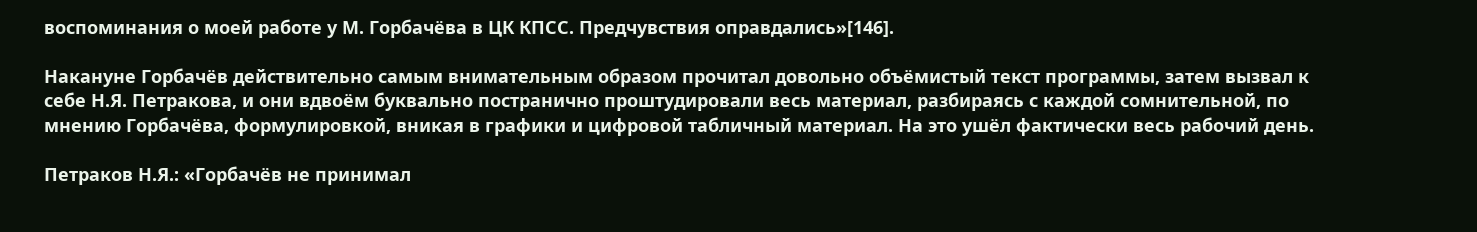воспоминания о моей работе у М. Горбачёва в ЦК КПСС. Предчувствия оправдались»[146].

Накануне Горбачёв действительно самым внимательным образом прочитал довольно объёмистый текст программы, затем вызвал к себе Н.Я. Петракова, и они вдвоём буквально постранично проштудировали весь материал, разбираясь с каждой сомнительной, по мнению Горбачёва, формулировкой, вникая в графики и цифровой табличный материал. На это ушёл фактически весь рабочий день.

Петраков Н.Я.: «Горбачёв не принимал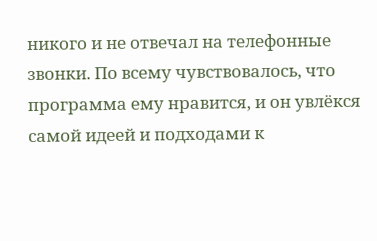никого и не отвечал на телефонные звонки. По всему чувствовалось, что программа ему нравится, и он увлёкся самой идеей и подходами к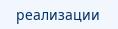реализации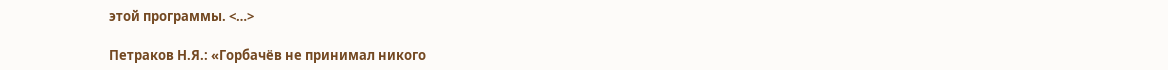этой программы. <…>

Петраков Н.Я.: «Горбачёв не принимал никого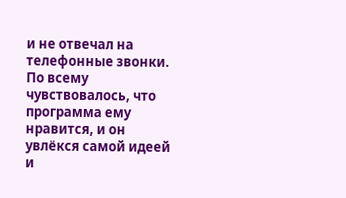и не отвечал на телефонные звонки. По всему чувствовалось, что программа ему нравится, и он увлёкся самой идеей и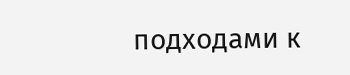подходами к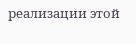реализации этой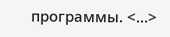программы. <…>